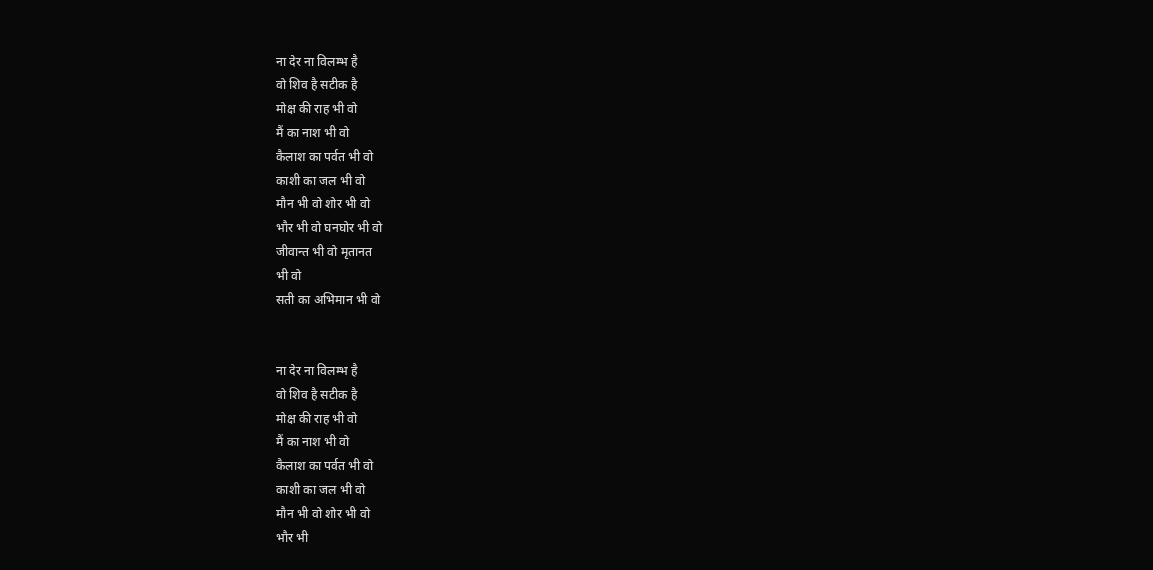ना देर ना विलम्भ है
वो शिव है सटीक है
मोक्ष की राह भी वो
मैं का नाश भी वो
कैलाश का पर्वत भी वो
काशी का जल भी वो
मौन भी वो शोर भी वो
भौर भी वो घनघोर भी वो
जीवान्त भी वो मृतानत
भी वो
सती का अभिमान भी वो


ना देर ना विलम्भ है
वो शिव है सटीक है
मोक्ष की राह भी वो
मैं का नाश भी वो
कैलाश का पर्वत भी वो
काशी का जल भी वो
मौन भी वो शोर भी वो
भौर भी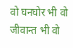वो घनघोर भी वो
जीवान्त भी वो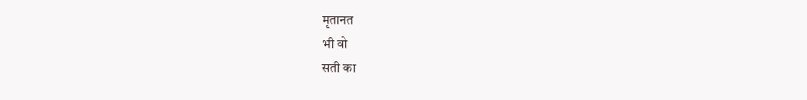मृतानत
भी वो
सती का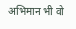अभिमान भी वो